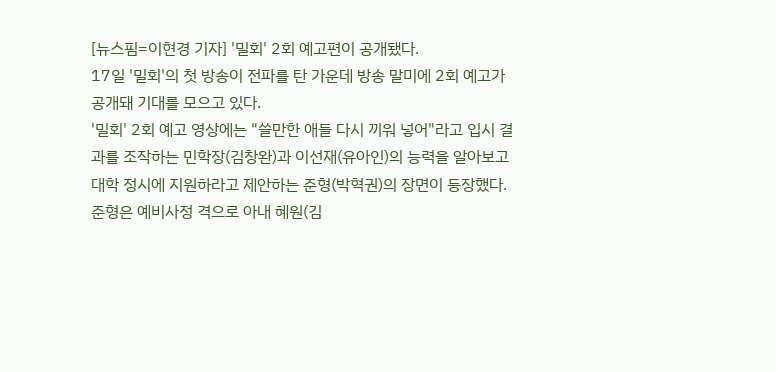[뉴스핌=이현경 기자] '밀회' 2회 예고편이 공개됐다.
17일 '밀회'의 첫 방송이 전파를 탄 가운데 방송 말미에 2회 예고가 공개돼 기대를 모으고 있다.
'밀회' 2회 예고 영상에는 "쓸만한 애들 다시 끼워 넣어"라고 입시 결과를 조작하는 민학장(김창완)과 이선재(유아인)의 능력을 알아보고 대학 정시에 지원하라고 제안하는 준형(박혁권)의 장면이 등장했다.
준형은 예비사정 격으로 아내 혜원(김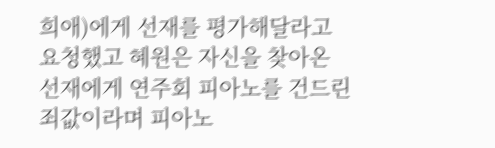희애)에게 선재를 평가해달라고 요청했고 혜원은 자신을 찾아온 선재에게 연주회 피아노를 건드린 죄값이라며 피아노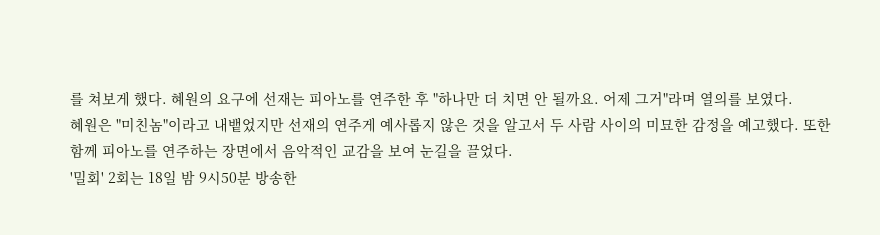를 쳐보게 했다. 혜원의 요구에 선재는 피아노를 연주한 후 "하나만 더 치면 안 될까요. 어제 그거"라며 열의를 보였다.
혜원은 "미친놈"이라고 내뱉었지만 선재의 연주게 예사롭지 않은 것을 알고서 두 사람 사이의 미묘한 감정을 예고했다. 또한 함께 피아노를 연주하는 장면에서 음악적인 교감을 보여 눈길을 끌었다.
'밀회' 2회는 18일 밤 9시50분 방송한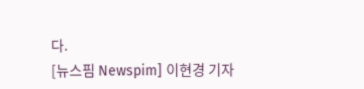다.
[뉴스핌 Newspim] 이현경 기자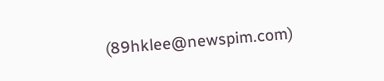(89hklee@newspim.com)